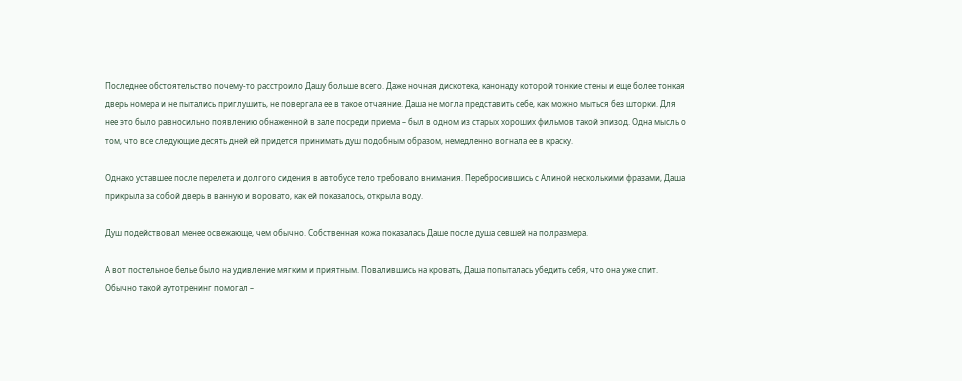Последнее обстоятельство почему-то расстроило Дашу больше всего. Даже ночная дискотека, канонаду которой тонкие стены и еще более тонкая дверь номера и не пытались приглушить, не повергала ее в такое отчаяние. Даша не могла представить себе, как можно мыться без шторки. Для нее это было равносильно появлению обнаженной в зале посреди приема – был в одном из старых хороших фильмов такой эпизод. Одна мысль о том, что все следующие десять дней ей придется принимать душ подобным образом, немедленно вогнала ее в краску.

Однако уставшее после перелета и долгого сидения в автобусе тело требовало внимания. Перебросившись с Алиной несколькими фразами, Даша прикрыла за собой дверь в ванную и воровато, как ей показалось, открыла воду.

Душ подействовал менее освежающе, чем обычно. Собственная кожа показалась Даше после душа севшей на полразмера.

А вот постельное белье было на удивление мягким и приятным. Повалившись на кровать, Даша попыталась убедить себя, что она уже спит. Обычно такой аутотренинг помогал –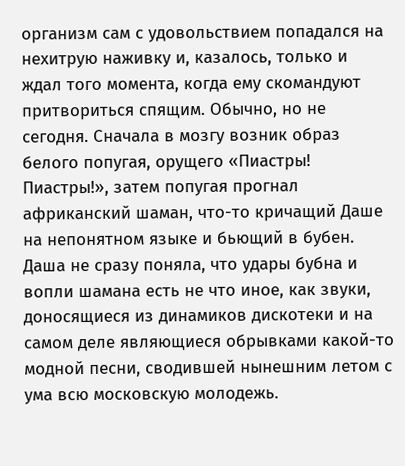организм сам с удовольствием попадался на нехитрую наживку и, казалось, только и ждал того момента, когда ему скомандуют притвориться спящим. Обычно, но не сегодня. Сначала в мозгу возник образ белого попугая, орущего «Пиастры! Пиастры!», затем попугая прогнал африканский шаман, что-то кричащий Даше на непонятном языке и бьющий в бубен. Даша не сразу поняла, что удары бубна и вопли шамана есть не что иное, как звуки, доносящиеся из динамиков дискотеки и на самом деле являющиеся обрывками какой-то модной песни, сводившей нынешним летом с ума всю московскую молодежь.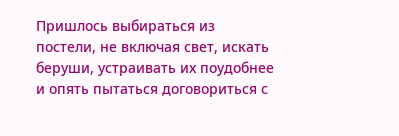Пришлось выбираться из постели, не включая свет, искать беруши, устраивать их поудобнее и опять пытаться договориться с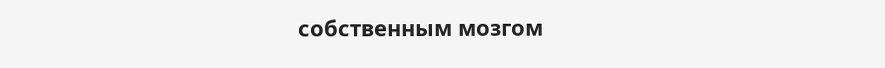собственным мозгом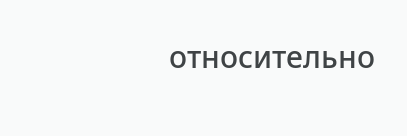относительно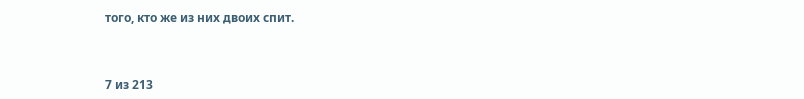того, кто же из них двоих спит.



7 из 213